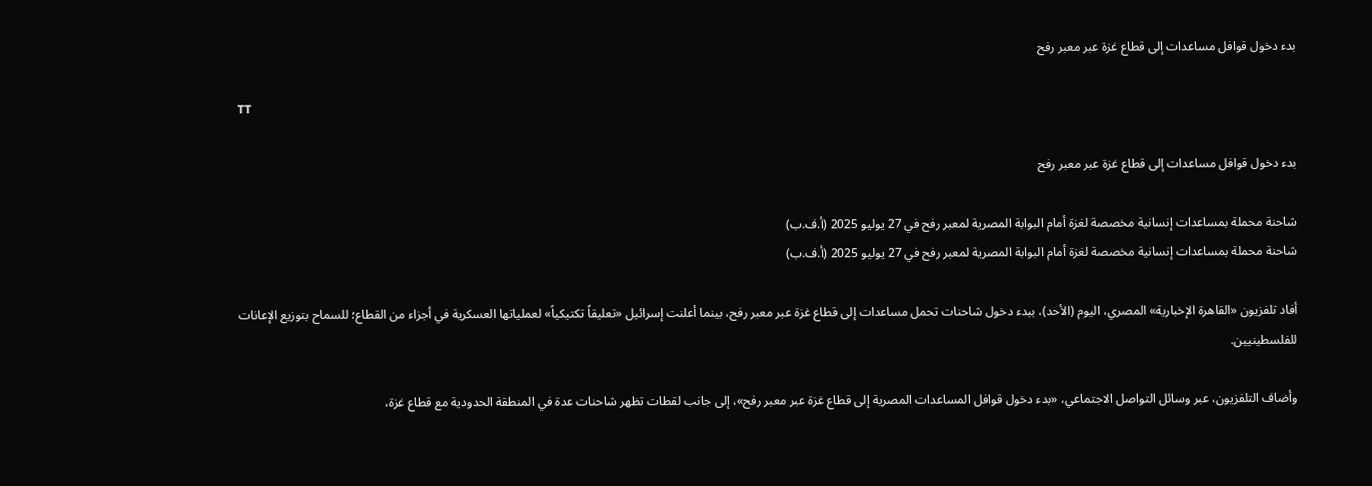بدء دخول قوافل مساعدات إلى قطاع غزة عبر معبر رفح

TT

بدء دخول قوافل مساعدات إلى قطاع غزة عبر معبر رفح

شاحنة محملة بمساعدات إنسانية مخصصة لغزة أمام البوابة المصرية لمعبر رفح في 27 يوليو 2025 (أ.ف.ب)
شاحنة محملة بمساعدات إنسانية مخصصة لغزة أمام البوابة المصرية لمعبر رفح في 27 يوليو 2025 (أ.ف.ب)

أفاد تلفزيون «القاهرة الإخبارية» المصري، اليوم (الأحد)، ببدء دخول شاحنات تحمل مساعدات إلى قطاع غزة عبر معبر رفح، بينما أعلنت إسرائيل «تعليقاً تكتيكياً» لعملياتها العسكرية في أجزاء من القطاع؛ للسماح بتوزيع الإعانات للفلسطينيين.

وأضاف التلفزيون، عبر وسائل التواصل الاجتماعي، «بدء دخول قوافل المساعدات المصرية إلى قطاع غزة عبر معبر رفح»، إلى جانب لقطات تظهر شاحنات عدة في المنطقة الحدودية مع قطاع غزة،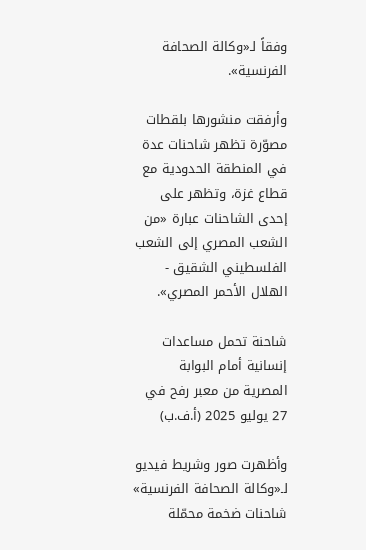وفقاً لـ«وكالة الصحافة الفرنسية».

وأرفقت منشورها بلقطات مصوّرة تظهر شاحنات عدة في المنطقة الحدودية مع قطاع غزة، وتظهر على إحدى الشاحنات عبارة «من الشعب المصري إلى الشعب الفلسطيني الشقيق - الهلال الأحمر المصري».

شاحنة تحمل مساعدات إنسانية أمام البوابة المصرية من معبر رفح في 27 يوليو 2025 (أ.ف.ب)

وأظهرت صور وشريط فيديو لـ«وكالة الصحافة الفرنسية» شاحنات ضخمة محمّلة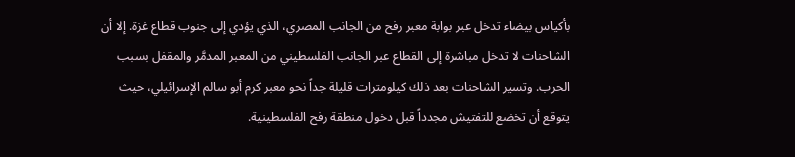بأكياس بيضاء تدخل عبر بوابة معبر رفح من الجانب المصري، الذي يؤدي إلى جنوب قطاع غزة. إلا أن الشاحنات لا تدخل مباشرة إلى القطاع عبر الجانب الفلسطيني من المعبر المدمَّر والمقفل بسبب الحرب. وتسير الشاحنات بعد ذلك كيلومترات قليلة جداً نحو معبر كرم أبو سالم الإسرائيلي، حيث يتوقع أن تخضع للتفتيش مجدداً قبل دخول منطقة رفح الفلسطينية.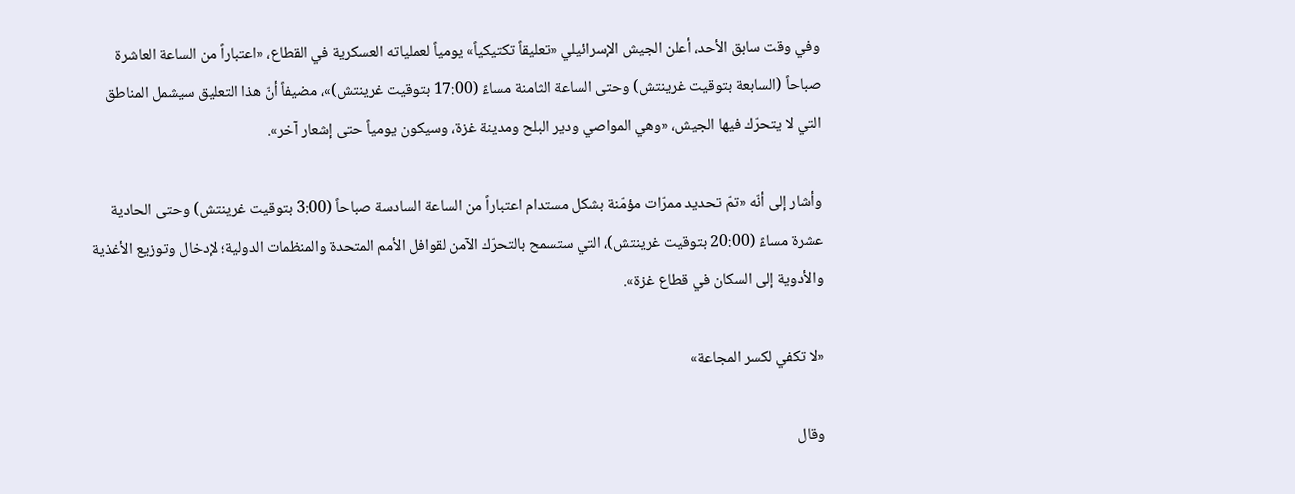وفي وقت سابق الأحد، أعلن الجيش الإسرائيلي «تعليقاً تكتيكياً» يومياً لعملياته العسكرية في القطاع، «اعتباراً من الساعة العاشرة صباحاً (السابعة بتوقيت غرينتش) وحتى الساعة الثامنة مساءً (17:00 بتوقيت غرينتش)»، مضيفاً أنّ هذا التعليق سيشمل المناطق التي لا يتحرّك فيها الجيش، «وهي المواصي ودير البلح ومدينة غزة، وسيكون يومياً حتى إشعار آخر».

وأشار إلى أنّه «تمّ تحديد ممرّات مؤمّنة بشكل مستدام اعتباراً من الساعة السادسة صباحاً (3:00 بتوقيت غرينتش) وحتى الحادية عشرة مساءً (20:00 بتوقيت غرينتش)، التي ستسمح بالتحرّك الآمن لقوافل الأمم المتحدة والمنظمات الدولية؛ لإدخال وتوزيع الأغذية والأدوية إلى السكان في قطاع غزة».

«لا تكفي لكسر المجاعة»

وقال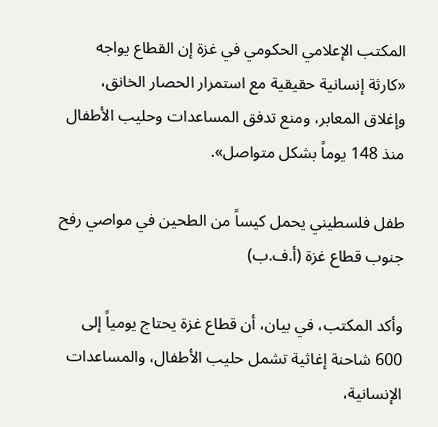المكتب الإعلامي الحكومي في غزة إن القطاع يواجه «كارثة إنسانية حقيقية مع استمرار الحصار الخانق، وإغلاق المعابر، ومنع تدفق المساعدات وحليب الأطفال منذ 148 يوماً بشكل متواصل».

طفل فلسطيني يحمل كيساً من الطحين في مواصي رفح جنوب قطاع غزة (أ.ف.ب)

وأكد المكتب، في بيان، أن قطاع غزة يحتاج يومياً إلى 600 شاحنة إغاثية تشمل حليب الأطفال، والمساعدات الإنسانية،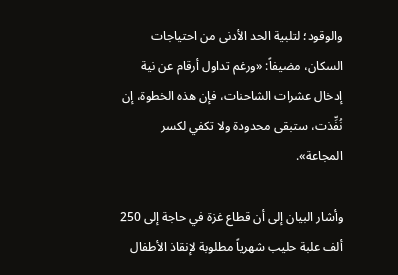والوقود؛ لتلبية الحد الأدنى من احتياجات السكان، مضيفاً: «ورغم تداول أرقام عن نية إدخال عشرات الشاحنات، فإن هذه الخطوة، إن نُفِّذت، ستبقى محدودة ولا تكفي لكسر المجاعة».

وأشار البيان إلى أن قطاع غزة في حاجة إلى 250 ألف علبة حليب شهرياً مطلوبة لإنقاذ الأطفال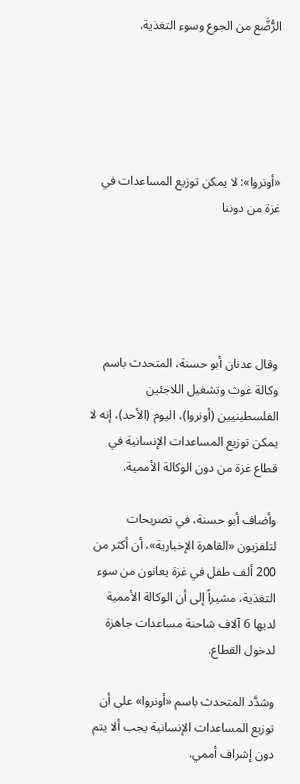الرُّضَّع من الجوع وسوء التغذية.





«أونروا»: لا يمكن توزيع المساعدات في غزة من دوننا





وقال عدنان أبو حسنة، المتحدث باسم وكالة غوث وتشغيل اللاجئين الفلسطينيين (أونروا)، اليوم (الأحد)، إنه لا يمكن توزيع المساعدات الإنسانية في قطاع غزة من دون الوكالة الأممية.

وأضاف أبو حسنة، في تصريحات لتلفزيون «القاهرة الإخبارية»، أن أكثر من 200 ألف طفل في غزة يعانون من سوء التغذية، مشيراً إلى أن الوكالة الأممية لديها 6 آلاف شاحنة مساعدات جاهزة لدخول القطاع.

وشدَّد المتحدث باسم «أونروا» على أن توزيع المساعدات الإنسانية يجب ألا يتم دون إشراف أممي.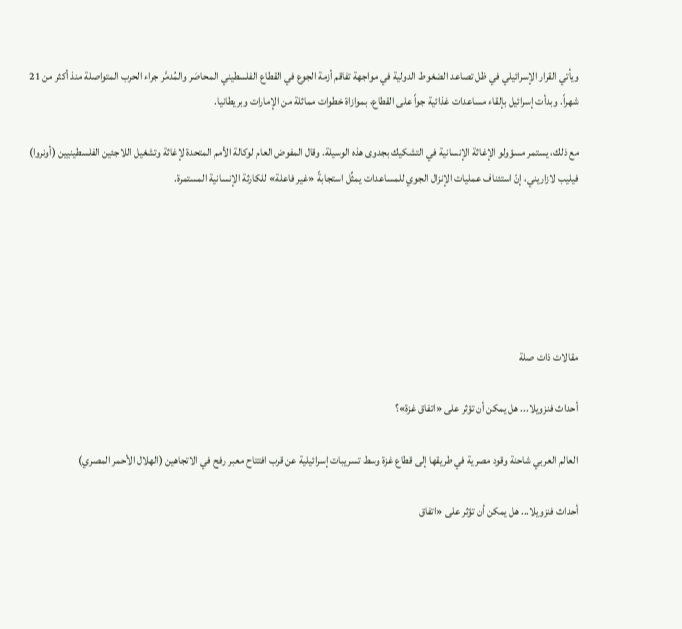ويأتي القرار الإسرائيلي في ظل تصاعد الضغوط الدولية في مواجهة تفاقم أزمة الجوع في القطاع الفلسطيني المحاصَر والمُدمَّر جراء الحرب المتواصلة منذ أكثر من 21 شهراً. وبدأت إسرائيل بإلقاء مساعدات غذائية جواً على القطاع، بموازاة خطوات مماثلة من الإمارات وبريطانيا.

مع ذلك، يستمر مسؤولو الإغاثة الإنسانية في التشكيك بجدوى هذه الوسيلة. وقال المفوض العام لوكالة الأمم المتحدة لإغاثة وتشغيل اللاجئين الفلسطينيين (أونروا) فيليب لازاريني، إنّ استئناف عمليات الإنزال الجوي للمساعدات يمثِّل استجابةً «غير فاعلة» للكارثة الإنسانية المستمرة.






مقالات ذات صلة

أحداث فنزويلا... هل يمكن أن تؤثر على «اتفاق غزة»؟

العالم العربي شاحنة وقود مصرية في طريقها إلى قطاع غزة وسط تسريبات إسرائيلية عن قرب افتتاح معبر رفح في الاتجاهين (الهلال الأحمر المصري)

أحداث فنزويلا... هل يمكن أن تؤثر على «اتفاق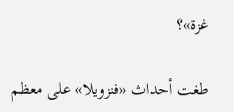غزة»؟

طغت أحداث «فنزويلا» على معظم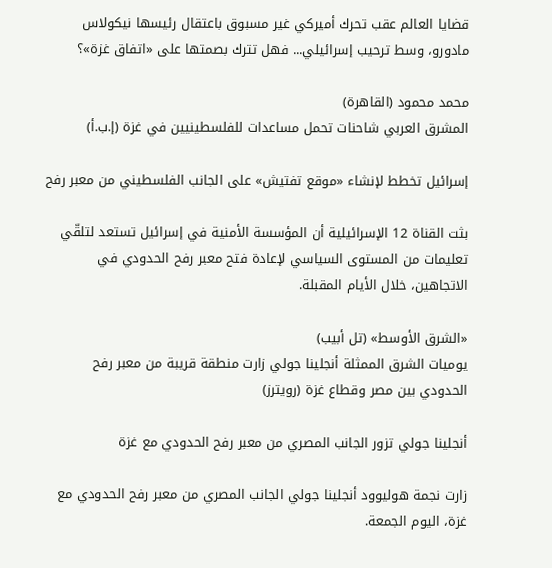قضايا العالم عقب تحرك أميركي غير مسبوق باعتقال رئيسها نيكولاس مادورو، وسط ترحيب إسرائيلي... فهل تترك بصمتها على «اتفاق غزة»؟

محمد محمود (القاهرة)
المشرق العربي شاحنات تحمل مساعدات للفلسطينيين في غزة (إ.ب.أ)

إسرائيل تخطط لإنشاء «موقع تفتيش» على الجانب الفلسطيني من معبر رفح

بثت القناة 12 الإسرائيلية أن المؤسسة الأمنية في إسرائيل تستعد لتلقّي تعليمات من المستوى السياسي لإعادة فتح معبر رفح الحدودي في الاتجاهين، خلال الأيام المقبلة.

«الشرق الأوسط» (تل أبيب)
يوميات الشرق الممثلة أنجلينا جولي زارت منطقة قريبة من معبر رفح الحدودي بين مصر وقطاع غزة (رويترز)

أنجلينا جولي تزور الجانب المصري من معبر رفح الحدودي مع غزة

زارت نجمة هوليوود أنجلينا جولي الجانب المصري من معبر رفح الحدودي مع غزة، اليوم الجمعة.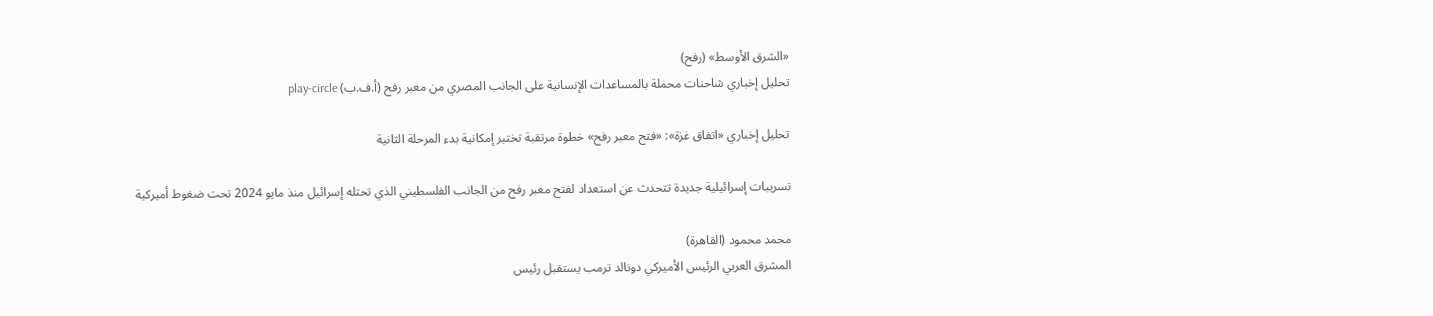«الشرق الأوسط» (رفح)
تحليل إخباري شاحنات محملة بالمساعدات الإنسانية على الجانب المصري من معبر رفح (أ.ف.ب) play-circle

تحليل إخباري «اتفاق غزة»: «فتح معبر رفح» خطوة مرتقبة تختبر إمكانية بدء المرحلة الثانية

تسريبات إسرائيلية جديدة تتحدث عن استعداد لفتح معبر رفح من الجانب الفلسطيني الذي تحتله إسرائيل منذ مايو 2024 تحت ضغوط أميركية

محمد محمود (القاهرة)
المشرق العربي الرئيس الأميركي دونالد ترمب يستقبل رئيس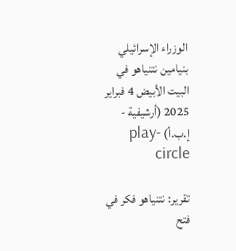الوزراء الإسرائيلي بنيامين نتنياهو في البيت الأبيض 4 فبراير 2025 (أرشيفية - إ.ب.أ) play-circle

تقرير: نتنياهو فكر في فتح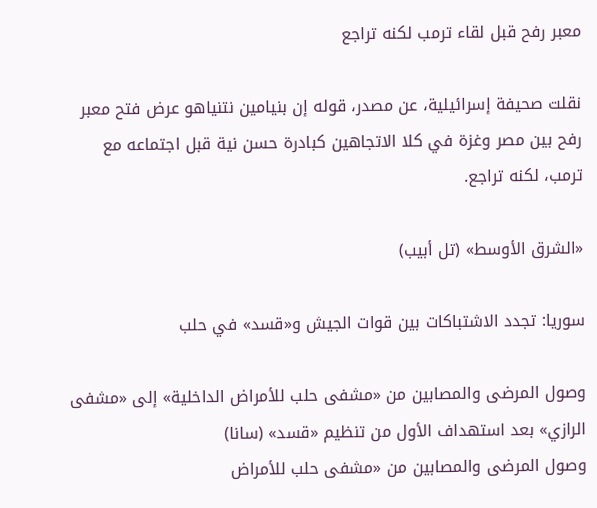معبر رفح قبل لقاء ترمب لكنه تراجع

نقلت صحيفة إسرائيلية، عن مصدر، قوله إن بنيامين نتنياهو عرض فتح معبر رفح بين مصر وغزة في كلا الاتجاهين كبادرة حسن نية قبل اجتماعه مع ترمب، لكنه تراجع.

«الشرق الأوسط» (تل أبيب)

سوريا: تجدد الاشتباكات بين قوات الجيش و«قسد» في حلب

وصول المرضى والمصابين من «مشفى حلب للأمراض الداخلية» إلى «مشفى الرازي» بعد استهداف الأول من تنظيم «قسد» (سانا)
وصول المرضى والمصابين من «مشفى حلب للأمراض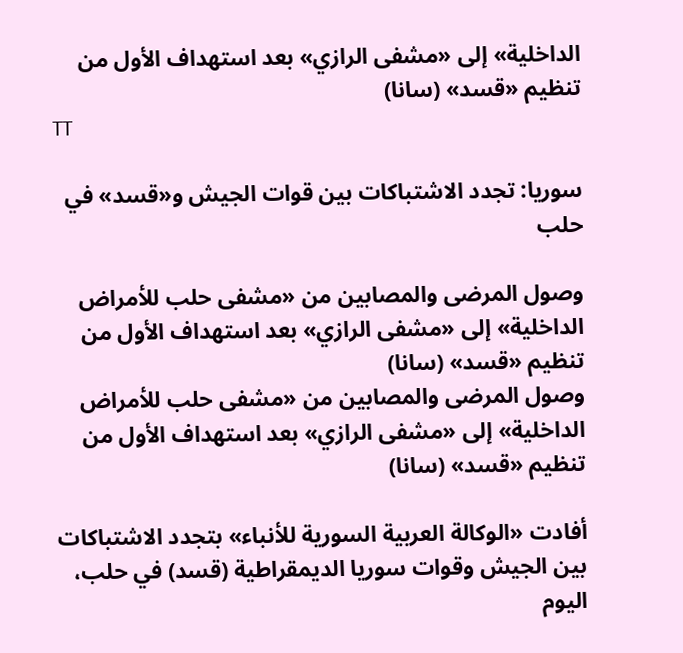الداخلية» إلى «مشفى الرازي» بعد استهداف الأول من تنظيم «قسد» (سانا)
TT

سوريا: تجدد الاشتباكات بين قوات الجيش و«قسد» في حلب

وصول المرضى والمصابين من «مشفى حلب للأمراض الداخلية» إلى «مشفى الرازي» بعد استهداف الأول من تنظيم «قسد» (سانا)
وصول المرضى والمصابين من «مشفى حلب للأمراض الداخلية» إلى «مشفى الرازي» بعد استهداف الأول من تنظيم «قسد» (سانا)

أفادت «الوكالة العربية السورية للأنباء» بتجدد الاشتباكات بين الجيش وقوات سوريا الديمقراطية (قسد) في حلب، اليوم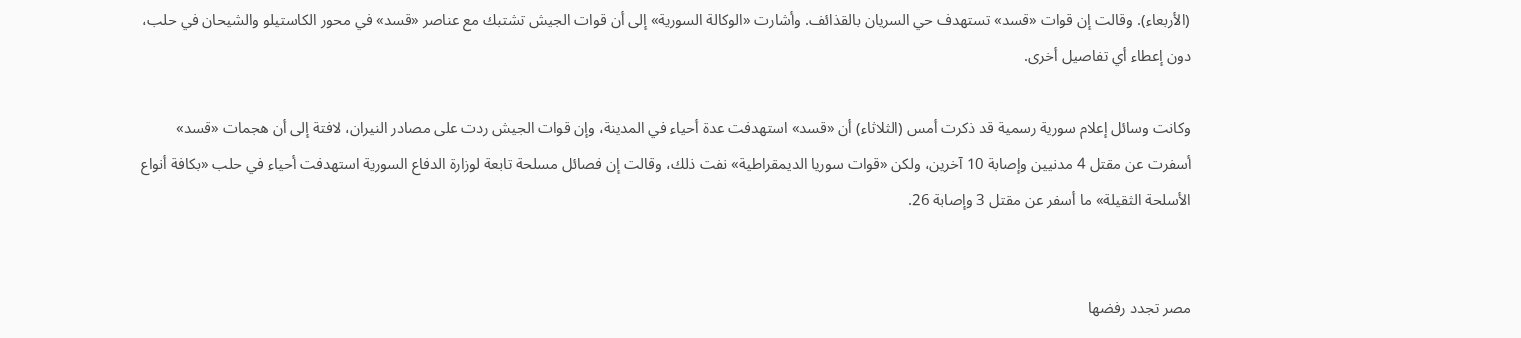(الأربعاء). وقالت إن قوات «قسد» تستهدف حي السريان بالقذائف. وأشارت «الوكالة السورية» إلى أن قوات الجيش تشتبك مع عناصر «قسد» في محور الكاستيلو والشيحان في حلب، دون إعطاء أي تفاصيل أخرى.

وكانت وسائل إعلام سورية رسمية قد ذكرت أمس (الثلاثاء) أن «قسد» استهدفت عدة أحياء في المدينة، وإن قوات الجيش ردت على مصادر النيران، لافتة إلى أن هجمات «قسد» أسفرت عن مقتل 4 مدنيين وإصابة 10 آخرين، ولكن «قوات سوريا الديمقراطية» نفت ذلك، وقالت إن فصائل مسلحة تابعة لوزارة الدفاع السورية استهدفت أحياء في حلب «بكافة أنواع الأسلحة الثقيلة» ما أسفر عن مقتل 3 وإصابة 26.


مصر تجدد رفضها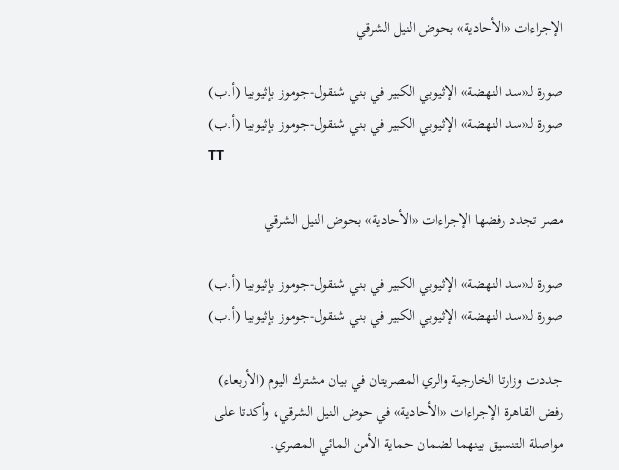الإجراءات «الأحادية» بحوض النيل الشرقي

صورة لـ«سد النهضة» الإثيوبي الكبير في بني شنقول-جوموز بإثيوبيا (أ.ب)
صورة لـ«سد النهضة» الإثيوبي الكبير في بني شنقول-جوموز بإثيوبيا (أ.ب)
TT

مصر تجدد رفضها الإجراءات «الأحادية» بحوض النيل الشرقي

صورة لـ«سد النهضة» الإثيوبي الكبير في بني شنقول-جوموز بإثيوبيا (أ.ب)
صورة لـ«سد النهضة» الإثيوبي الكبير في بني شنقول-جوموز بإثيوبيا (أ.ب)

جددت وزارتا الخارجية والري المصريتان في بيان مشترك اليوم (الأربعاء) رفض القاهرة الإجراءات «الأحادية» في حوض النيل الشرقي، وأكدتا على مواصلة التنسيق بينهما لضمان حماية الأمن المائي المصري.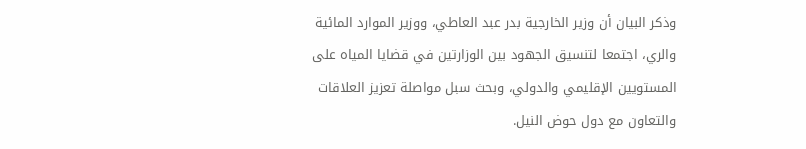وذكر البيان أن وزير الخارجية بدر عبد العاطي، ووزير الموارد المائية والري، اجتمعا لتنسيق الجهود بين الوزارتين في قضايا المياه على المستويين الإقليمي والدولي، وبحث سبل مواصلة تعزيز العلاقات والتعاون مع دول حوض النيل.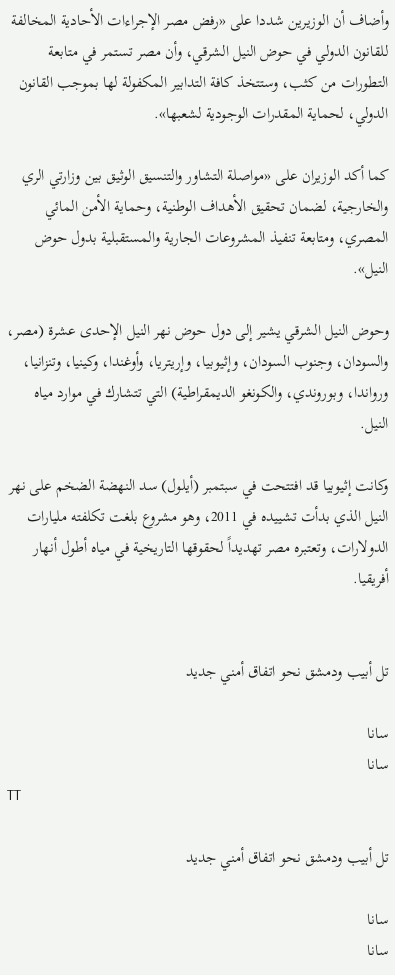وأضاف أن الوزيرين شددا على «رفض مصر الإجراءات الأحادية المخالفة للقانون الدولي في حوض النيل الشرقي، وأن مصر تستمر في متابعة التطورات من كثب، وستتخذ كافة التدابير المكفولة لها بموجب القانون الدولي، لحماية المقدرات الوجودية لشعبها».

كما أكد الوزيران على «مواصلة التشاور والتنسيق الوثيق بين وزارتي الري والخارجية، لضمان تحقيق الأهداف الوطنية، وحماية الأمن المائي المصري، ومتابعة تنفيذ المشروعات الجارية والمستقبلية بدول حوض النيل».

وحوض النيل الشرقي يشير إلى دول حوض نهر النيل الإحدى عشرة (مصر، والسودان، وجنوب السودان، وإثيوبيا، وإريتريا، وأوغندا، وكينيا، وتنزانيا، ورواندا، وبوروندي، والكونغو الديمقراطية) التي تتشارك في موارد مياه النيل.

وكانت إثيوبيا قد افتتحت في سبتمبر (أيلول) سد النهضة الضخم على نهر النيل الذي بدأت تشييده في 2011، وهو مشروع بلغت تكلفته مليارات الدولارات، وتعتبره مصر تهديداً لحقوقها التاريخية في مياه أطول أنهار أفريقيا.


تل أبيب ودمشق نحو اتفاق أمني جديد

سانا
سانا
TT

تل أبيب ودمشق نحو اتفاق أمني جديد

سانا
سانا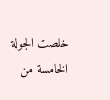خلصت الجولة الخامسة من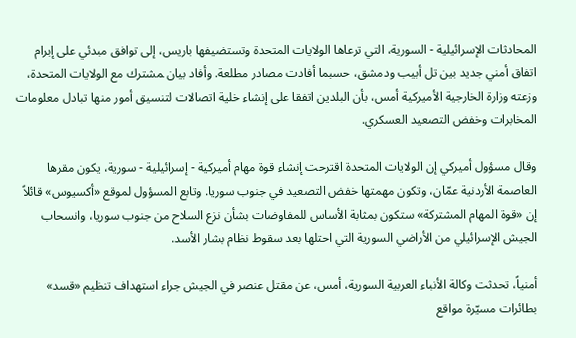المحادثات الإسرائيلية - السورية، التي ترعاها الولايات المتحدة وتستضيفها باريس، إلى توافق مبدئي على إبرام اتفاق أمني جديد بين تل أبيب ودمشق، حسبما أفادت مصادر مطلعة. وأفاد بيان ‍مشترك مع الولايات المتحدة، وزعته وزارة الخارجية الأميركية أمس، بأن البلدين اتفقا على إنشاء ‌خلية ‌اتصالات لتنسيق أمور ‌منها تبادل معلومات المخابرات وخفض التصعيد العسكري.

وقال مسؤول أميركي إن الولايات المتحدة اقترحت إنشاء قوة مهام أميركية - إسرائيلية - سورية، يكون مقرها العاصمة الأردنية عمّان، وتكون مهمتها خفض التصعيد في جنوب سوريا. وتابع المسؤول لموقع «أكسيوس» قائلاً إن «قوة المهام المشتركة» ستكون بمثابة الأساس للمفاوضات بشأن نزع السلاح من جنوب سوريا، وانسحاب الجيش الإسرائيلي من الأراضي السورية التي احتلها بعد سقوط نظام بشار الأسد.

أمنياً، تحدثت وكالة الأنباء العربية السورية، أمس، عن مقتل عنصر في الجيش جراء استهداف تنظيم «قسد» بطائرات مسيّرة مواقع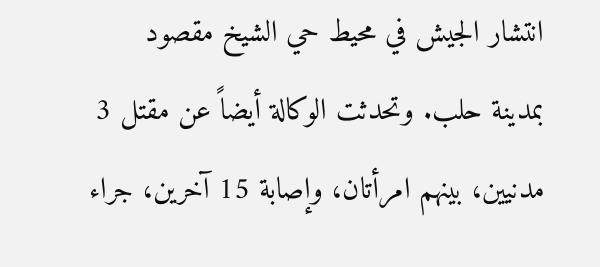انتشار الجيش في محيط حي الشيخ مقصود بمدينة حلب. وتحدثت الوكالة أيضاً عن مقتل 3 مدنيين، بينهم امرأتان، وإصابة 15 آخرين، جراء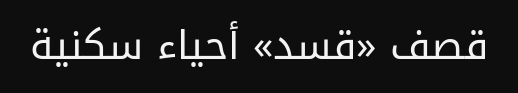قصف «قسد» أحياء سكنية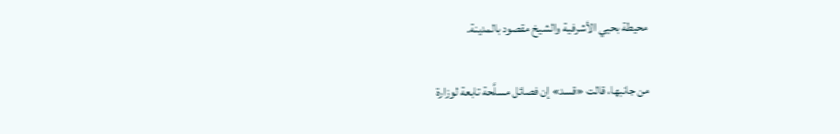محيطة بحيي الأشرفية والشيخ مقصود بالمدينة.

من جانبها، قالت «قسد» إن فصائل مسلَّحة تابعة لوزارة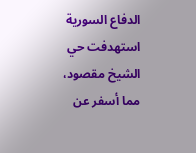الدفاع السورية استهدفت حي الشيخ مقصود، مما أسفر عن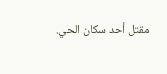مقتل أحد سكان الحي.